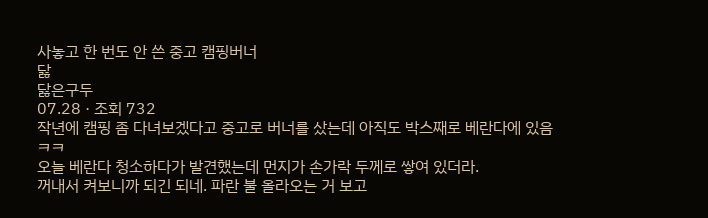사놓고 한 번도 안 쓴 중고 캠핑버너
닳
닳은구두
07.28 · 조회 732
작년에 캠핑 좀 다녀보겠다고 중고로 버너를 샀는데 아직도 박스째로 베란다에 있음ㅋㅋ
오늘 베란다 청소하다가 발견했는데 먼지가 손가락 두께로 쌓여 있더라.
꺼내서 켜보니까 되긴 되네. 파란 불 올라오는 거 보고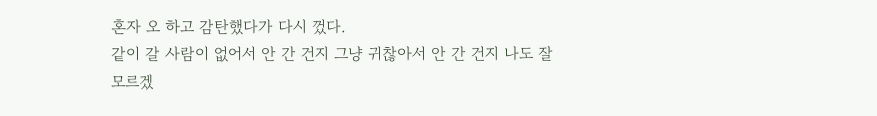혼자 오 하고 감탄했다가 다시 껐다.
같이 갈 사람이 없어서 안 간 건지 그냥 귀찮아서 안 간 건지 나도 잘 모르겠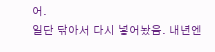어.
일단 닦아서 다시 넣어놨음. 내년엔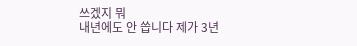쓰겠지 뭐
내년에도 안 씁니다 제가 3년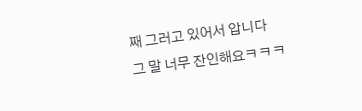째 그러고 있어서 압니다
그 말 너무 잔인해요ㅋㅋㅋ